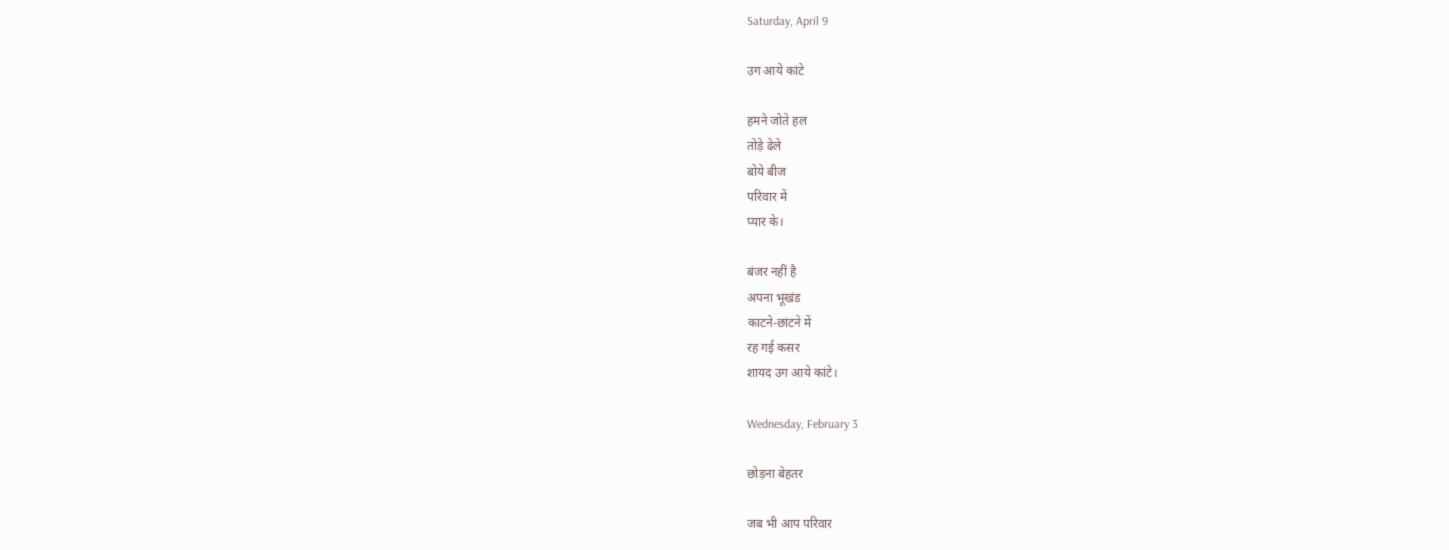Saturday, April 9

उग आये कांटे

हमने जोते हल
तोड़े ढेले
बोये बीज
परिवार में
प्यार के।

बंजर नहीं है
अपना भूखंड
काटने-छांटने में
रह गई कसर
शायद उग आये कांटे।

Wednesday, February 3

छोड़ना बेहतर

जब भी आप परिवार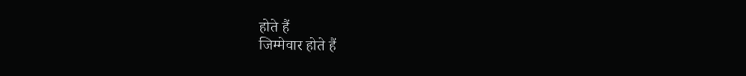होते हैं
जिम्मेवार होते हैं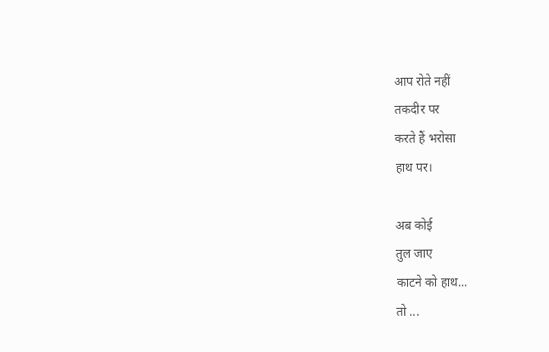आप रोते नहीं
तकदीर पर
करते हैं भरोसा
हाथ पर।

अब कोई
तुल जाए
काटने को हाथ...
तो ...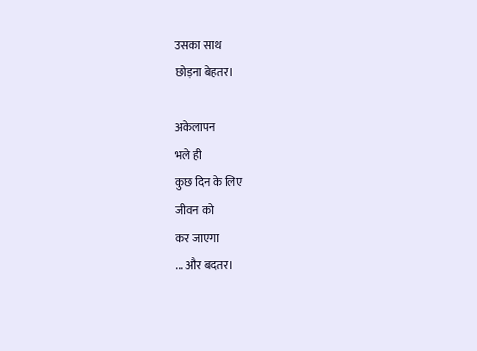उसका साथ
छोड़ना बेहतर।

अकेलापन
भले ही
कुछ दिन के लिए
जीवन को
कर जाएगा
... और बदतर।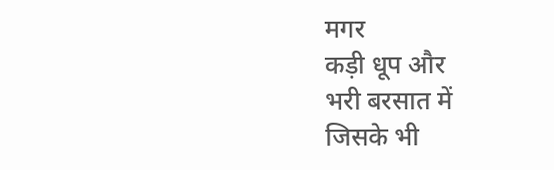मगर
कड़ी धूप और
भरी बरसात में
जिसके भी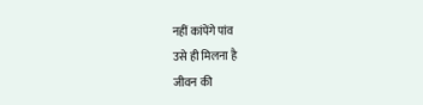नहीं कांपेंगे पांव
उसे ही मिलना है
जीवन की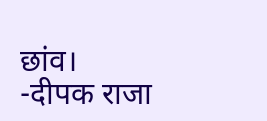छांव।
-दीपक राजा